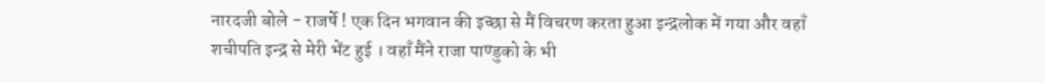नारदजी बोले - राजर्षे ! एक दिन भगवान की इच्छा से मैं विचरण करता हुआ इन्द्रलोक में गया और वहाँ शचीपति इन्द्र से मेरी भेंट हुई । वहाँ मैंने राजा पाण्डुको के भी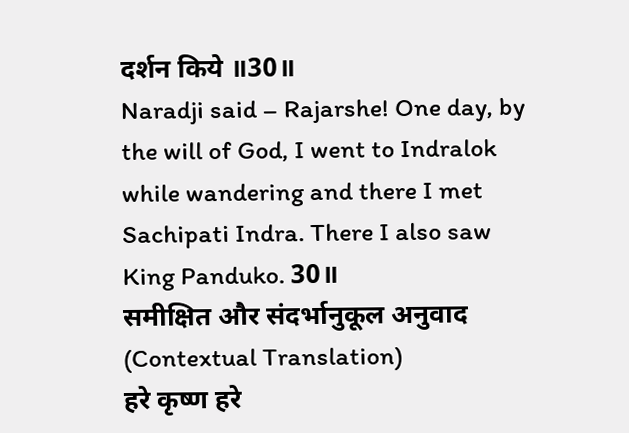दर्शन किये ॥30॥
Naradji said – Rajarshe! One day, by the will of God, I went to Indralok while wandering and there I met Sachipati Indra. There I also saw King Panduko. 30॥
समीक्षित और संदर्भानुकूल अनुवाद (Contextual Translation)
हरे कृष्ण हरे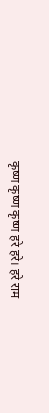कृष्ण कृष्ण कृष्ण हरे हरे। हरे राम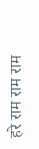हरे राम राम राम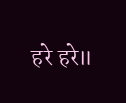हरे हरे॥